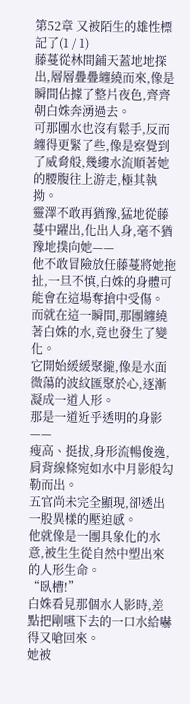第52章 又被陌生的雄性標記了(1 / 1)
藤蔓從林間鋪天蓋地地探出,層層疊疊纏繞而來,像是瞬間佔據了整片夜色,齊齊朝白姝奔湧過去。
可那團水也沒有鬆手,反而纏得更緊了些,像是察覺到了威脅般,幾縷水流順著她的腰腹往上游走,極其執拗。
靈澤不敢再猶豫,猛地從藤蔓中躍出,化出人身,毫不猶豫地撲向她——
他不敢冒險放任藤蔓將她拖扯,一旦不慎,白姝的身體可能會在這場奪搶中受傷。
而就在這一瞬間,那團纏繞著白姝的水,竟也發生了變化。
它開始緩緩聚攏,像是水面微蕩的波紋匯聚於心,逐漸凝成一道人形。
那是一道近乎透明的身影——
瘦高、挺拔,身形流暢俊逸,肩背線條宛如水中月影般勾勒而出。
五官尚未完全顯現,卻透出一股異樣的壓迫感。
他就像是一團具象化的水意,被生生從自然中塑出來的人形生命。
“臥槽!”
白姝看見那個水人影時,差點把剛嚥下去的一口水給嚇得又嗆回來。
她被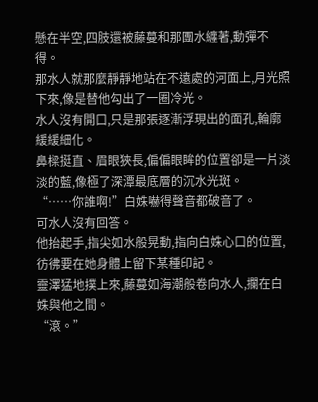懸在半空,四肢還被藤蔓和那團水纏著,動彈不得。
那水人就那麼靜靜地站在不遠處的河面上,月光照下來,像是替他勾出了一圈冷光。
水人沒有開口,只是那張逐漸浮現出的面孔,輪廓緩緩細化。
鼻樑挺直、眉眼狹長,偏偏眼眸的位置卻是一片淡淡的藍,像極了深潭最底層的沉水光斑。
“……你誰啊!”白姝嚇得聲音都破音了。
可水人沒有回答。
他抬起手,指尖如水般晃動,指向白姝心口的位置,彷彿要在她身體上留下某種印記。
靈澤猛地撲上來,藤蔓如海潮般卷向水人,攔在白姝與他之間。
“滾。”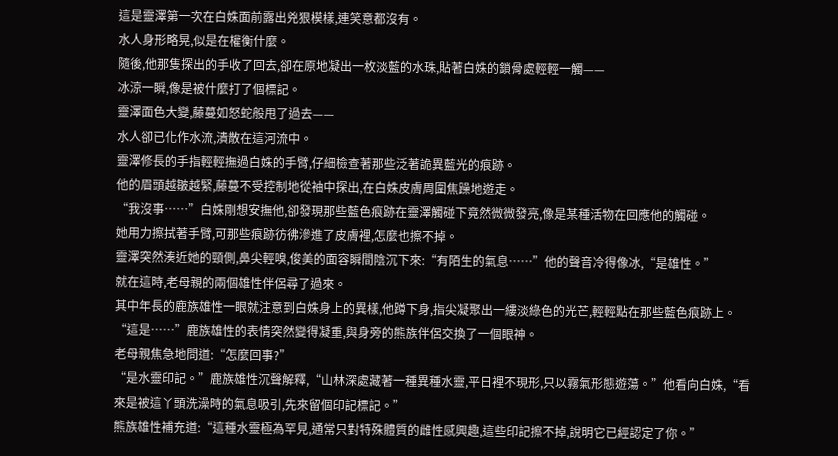這是靈澤第一次在白姝面前露出兇狠模樣,連笑意都沒有。
水人身形略晃,似是在權衡什麼。
隨後,他那隻探出的手收了回去,卻在原地凝出一枚淡藍的水珠,貼著白姝的鎖骨處輕輕一觸——
冰涼一瞬,像是被什麼打了個標記。
靈澤面色大變,藤蔓如怒蛇般甩了過去——
水人卻已化作水流,潰散在這河流中。
靈澤修長的手指輕輕撫過白姝的手臂,仔細檢查著那些泛著詭異藍光的痕跡。
他的眉頭越皺越緊,藤蔓不受控制地從袖中探出,在白姝皮膚周圍焦躁地遊走。
“我沒事……”白姝剛想安撫他,卻發現那些藍色痕跡在靈澤觸碰下竟然微微發亮,像是某種活物在回應他的觸碰。
她用力擦拭著手臂,可那些痕跡彷彿滲進了皮膚裡,怎麼也擦不掉。
靈澤突然湊近她的頸側,鼻尖輕嗅,俊美的面容瞬間陰沉下來:“有陌生的氣息……”他的聲音冷得像冰,“是雄性。”
就在這時,老母親的兩個雄性伴侶尋了過來。
其中年長的鹿族雄性一眼就注意到白姝身上的異樣,他蹲下身,指尖凝聚出一縷淡綠色的光芒,輕輕點在那些藍色痕跡上。
“這是……”鹿族雄性的表情突然變得凝重,與身旁的熊族伴侶交換了一個眼神。
老母親焦急地問道:“怎麼回事?”
“是水靈印記。”鹿族雄性沉聲解釋,“山林深處藏著一種異種水靈,平日裡不現形,只以霧氣形態遊蕩。”他看向白姝,“看來是被這丫頭洗澡時的氣息吸引,先來留個印記標記。”
熊族雄性補充道:“這種水靈極為罕見,通常只對特殊體質的雌性感興趣,這些印記擦不掉,說明它已經認定了你。”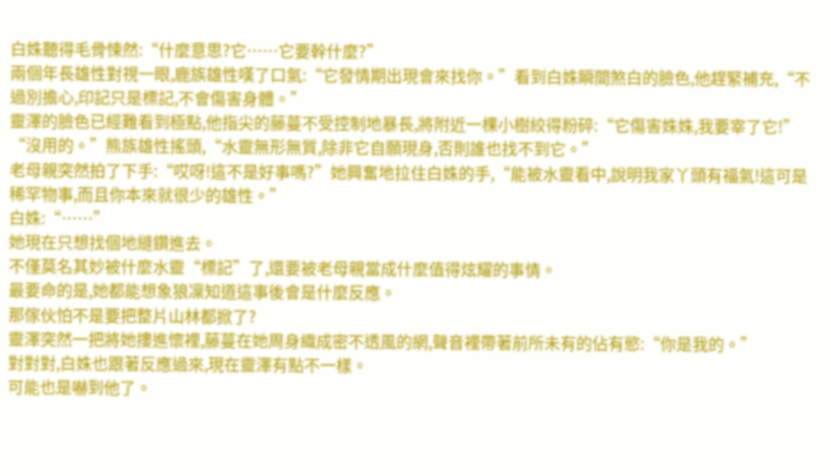白姝聽得毛骨悚然:“什麼意思?它……它要幹什麼?”
兩個年長雄性對視一眼,鹿族雄性嘆了口氣:“它發情期出現會來找你。”看到白姝瞬間煞白的臉色,他趕緊補充,“不過別擔心,印記只是標記,不會傷害身體。”
靈澤的臉色已經難看到極點,他指尖的藤蔓不受控制地暴長,將附近一棵小樹絞得粉碎:“它傷害姝姝,我要宰了它!”
“沒用的。”熊族雄性搖頭,“水靈無形無質,除非它自願現身,否則誰也找不到它。”
老母親突然拍了下手:“哎呀!這不是好事嗎?”她興奮地拉住白姝的手,“能被水靈看中,說明我家丫頭有福氣!這可是稀罕物事,而且你本來就很少的雄性。”
白姝:“……”
她現在只想找個地縫鑽進去。
不僅莫名其妙被什麼水靈“標記”了,還要被老母親當成什麼值得炫耀的事情。
最要命的是,她都能想象狼凜知道這事後會是什麼反應。
那傢伙怕不是要把整片山林都掀了?
靈澤突然一把將她摟進懷裡,藤蔓在她周身織成密不透風的網,聲音裡帶著前所未有的佔有慾:“你是我的。”
對對對,白姝也跟著反應過來,現在靈澤有點不一樣。
可能也是嚇到他了。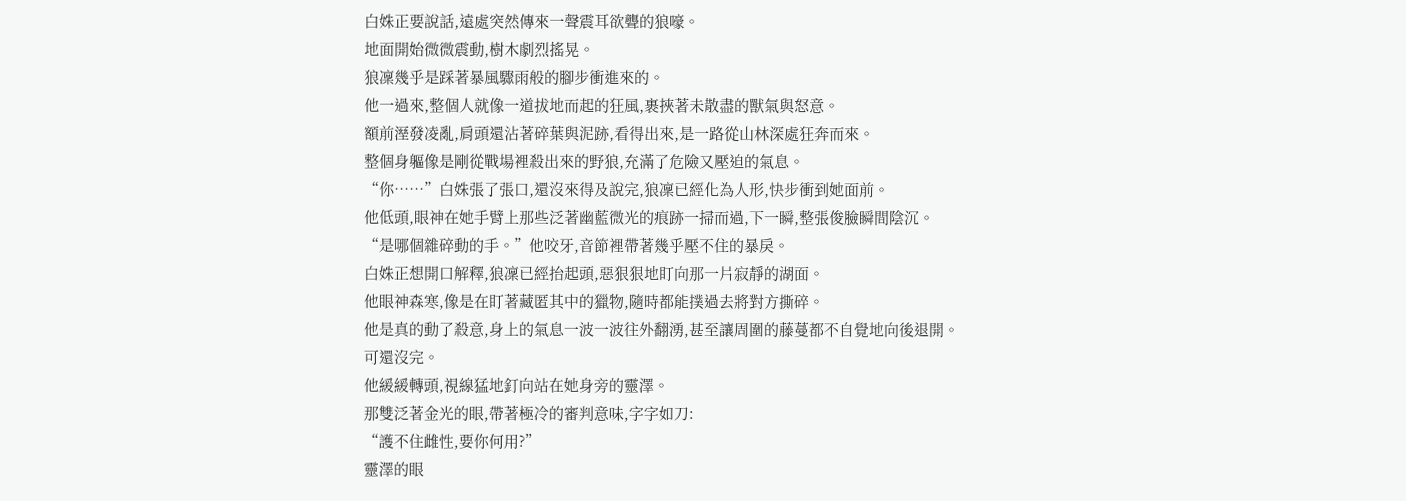白姝正要說話,遠處突然傳來一聲震耳欲聾的狼嚎。
地面開始微微震動,樹木劇烈搖晃。
狼凜幾乎是踩著暴風驟雨般的腳步衝進來的。
他一過來,整個人就像一道拔地而起的狂風,裹挾著未散盡的獸氣與怒意。
額前溼發凌亂,肩頭還沾著碎葉與泥跡,看得出來,是一路從山林深處狂奔而來。
整個身軀像是剛從戰場裡殺出來的野狼,充滿了危險又壓迫的氣息。
“你……”白姝張了張口,還沒來得及說完,狼凜已經化為人形,快步衝到她面前。
他低頭,眼神在她手臂上那些泛著幽藍微光的痕跡一掃而過,下一瞬,整張俊臉瞬間陰沉。
“是哪個雜碎動的手。”他咬牙,音節裡帶著幾乎壓不住的暴戾。
白姝正想開口解釋,狼凜已經抬起頭,惡狠狠地盯向那一片寂靜的湖面。
他眼神森寒,像是在盯著藏匿其中的獵物,隨時都能撲過去將對方撕碎。
他是真的動了殺意,身上的氣息一波一波往外翻湧,甚至讓周圍的藤蔓都不自覺地向後退開。
可還沒完。
他緩緩轉頭,視線猛地釘向站在她身旁的靈澤。
那雙泛著金光的眼,帶著極冷的審判意味,字字如刀:
“護不住雌性,要你何用?”
靈澤的眼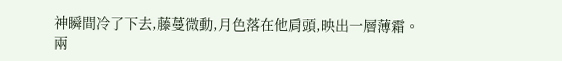神瞬間冷了下去,藤蔓微動,月色落在他肩頭,映出一層薄霜。
兩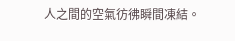人之間的空氣彷彿瞬間凍結。